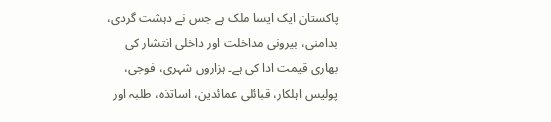پاکستان ایک ایسا ملک ہے جس نے دہشت گردی، بدامنی، بیرونی مداخلت اور داخلی انتشار کی بھاری قیمت ادا کی ہے۔ ہزاروں شہری، فوجی، پولیس اہلکار، قبائلی عمائدین، اساتذہ، طلبہ اور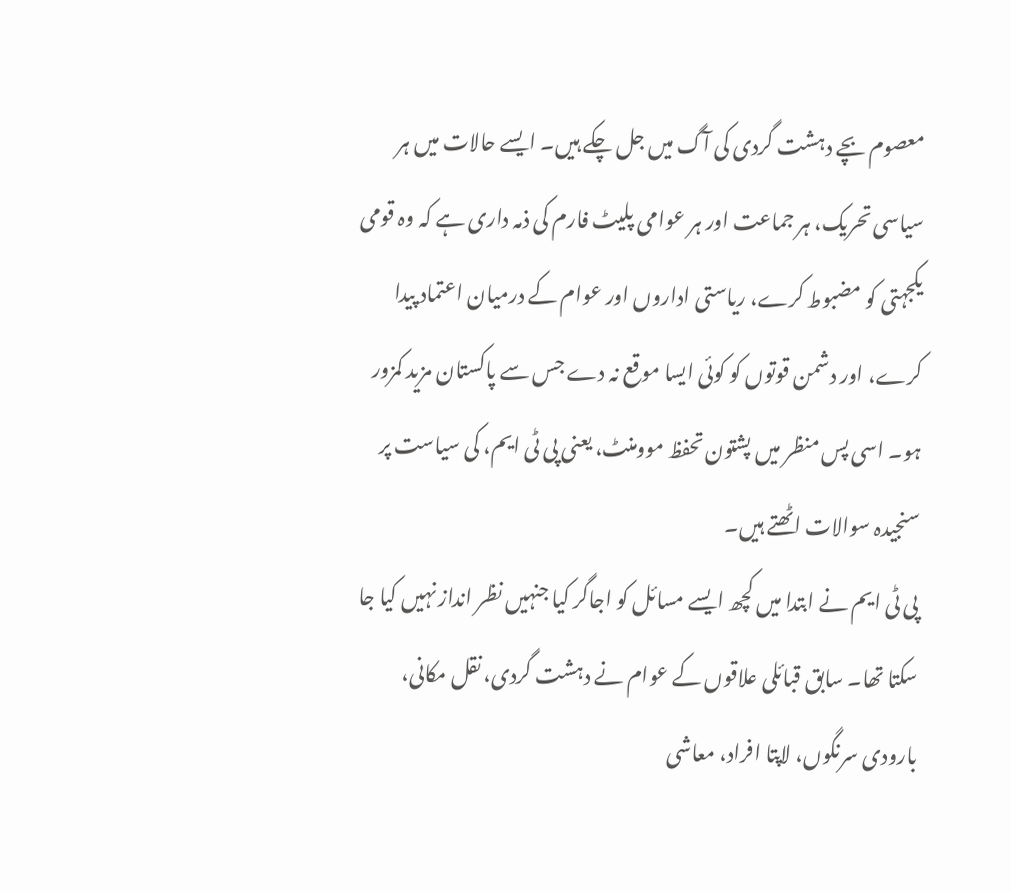معصوم بچے دہشت گردی کی آگ میں جل چکے ہیں۔ ایسے حالات میں ہر سیاسی تحریک، ہر جماعت اور ہر عوامی پلیٹ فارم کی ذمہ داری ہے کہ وہ قومی یکجہتی کو مضبوط کرے، ریاستی اداروں اور عوام کے درمیان اعتماد پیدا کرے، اور دشمن قوتوں کو کوئی ایسا موقع نہ دے جس سے پاکستان مزید کمزور ہو۔ اسی پس منظر میں پشتون تحفظ موومنٹ، یعنی پی ٹی ایم، کی سیاست پر سنجیدہ سوالات اٹھتے ہیں۔
پی ٹی ایم نے ابتدا میں کچھ ایسے مسائل کو اجاگر کیا جنہیں نظر انداز نہیں کیا جا سکتا تھا۔ سابق قبائلی علاقوں کے عوام نے دہشت گردی، نقل مکانی، بارودی سرنگوں، لاپتا افراد، معاشی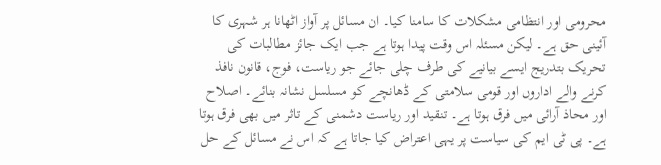محرومی اور انتظامی مشکلات کا سامنا کیا۔ ان مسائل پر آواز اٹھانا ہر شہری کا آئینی حق ہے۔ لیکن مسئلہ اس وقت پیدا ہوتا ہے جب ایک جائز مطالبات کی تحریک بتدریج ایسے بیانیے کی طرف چلی جائے جو ریاست، فوج، قانون نافذ کرنے والے اداروں اور قومی سلامتی کے ڈھانچے کو مسلسل نشانہ بنائے۔ اصلاح اور محاذ آرائی میں فرق ہوتا ہے۔ تنقید اور ریاست دشمنی کے تاثر میں بھی فرق ہوتا ہے۔ پی ٹی ایم کی سیاست پر یہی اعتراض کیا جاتا ہے کہ اس نے مسائل کے حل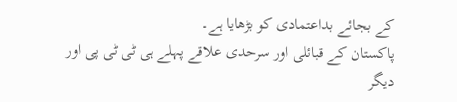کے بجائے بداعتمادی کو بڑھایا ہے۔
پاکستان کے قبائلی اور سرحدی علاقے پہلے ہی ٹی ٹی پی اور دیگر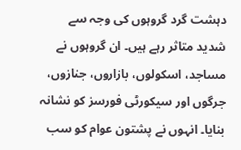دہشت گرد گروہوں کی وجہ سے شدید متاثر رہے ہیں۔ ان گروہوں نے مساجد، اسکولوں، بازاروں، جنازوں، جرگوں اور سیکورٹی فورسز کو نشانہ بنایا۔ انہوں نے پشتون عوام کو سب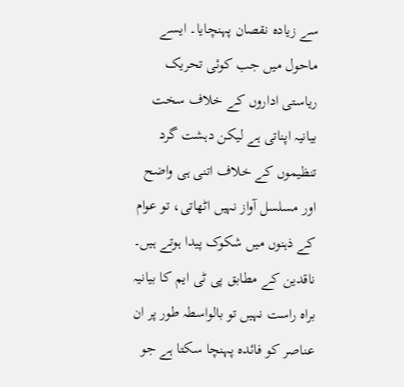سے زیادہ نقصان پہنچایا۔ ایسے ماحول میں جب کوئی تحریک ریاستی اداروں کے خلاف سخت بیانیہ اپناتی ہے لیکن دہشت گرد تنظیموں کے خلاف اتنی ہی واضح اور مسلسل آواز نہیں اٹھاتی، تو عوام کے ذہنوں میں شکوک پیدا ہوتے ہیں۔ ناقدین کے مطابق پی ٹی ایم کا بیانیہ براہ راست نہیں تو بالواسطہ طور پر ان عناصر کو فائدہ پہنچا سکتا ہے جو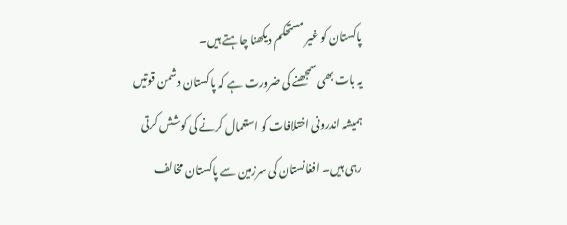پاکستان کو غیر مستحکم دیکھنا چاہتے ہیں۔
یہ بات بھی سمجھنے کی ضرورت ہے کہ پاکستان دشمن قوتیں ہمیشہ اندرونی اختلافات کو استعمال کرنے کی کوشش کرتی رہی ہیں۔ افغانستان کی سرزمین سے پاکستان مخالف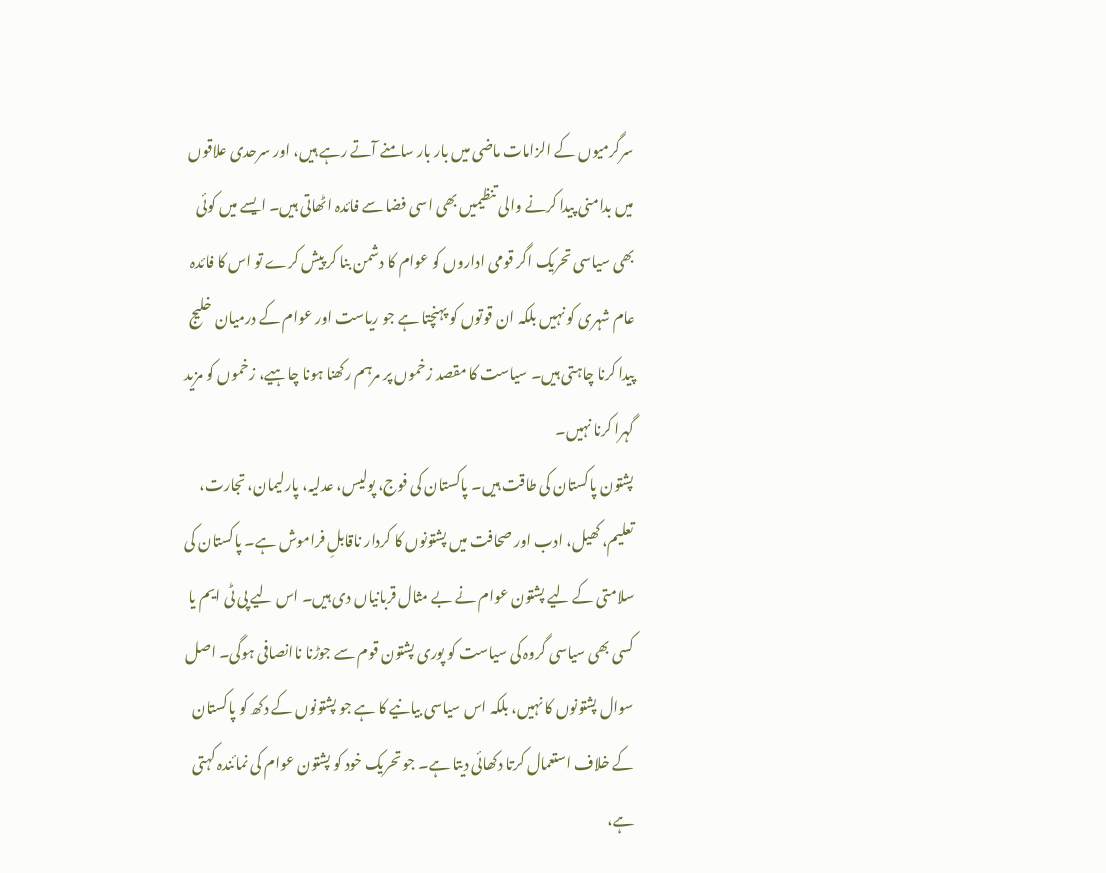سرگرمیوں کے الزامات ماضی میں بار بار سامنے آتے رہے ہیں، اور سرحدی علاقوں میں بدامنی پیدا کرنے والی تنظیمیں بھی اسی فضا سے فائدہ اٹھاتی ہیں۔ ایسے میں کوئی بھی سیاسی تحریک اگر قومی اداروں کو عوام کا دشمن بنا کر پیش کرے تو اس کا فائدہ عام شہری کو نہیں بلکہ ان قوتوں کو پہنچتا ہے جو ریاست اور عوام کے درمیان خلیج پیدا کرنا چاہتی ہیں۔ سیاست کا مقصد زخموں پر مرہم رکھنا ہونا چاہیے، زخموں کو مزید گہرا کرنا نہیں۔
پشتون پاکستان کی طاقت ہیں۔ پاکستان کی فوج، پولیس، عدلیہ، پارلیمان، تجارت، تعلیم، کھیل، ادب اور صحافت میں پشتونوں کا کردار ناقابلِ فراموش ہے۔ پاکستان کی سلامتی کے لیے پشتون عوام نے بے مثال قربانیاں دی ہیں۔ اس لیے پی ٹی ایم یا کسی بھی سیاسی گروہ کی سیاست کو پوری پشتون قوم سے جوڑنا ناانصافی ہوگی۔ اصل سوال پشتونوں کا نہیں، بلکہ اس سیاسی بیانیے کا ہے جو پشتونوں کے دکھ کو پاکستان کے خلاف استعمال کرتا دکھائی دیتا ہے۔ جو تحریک خود کو پشتون عوام کی نمائندہ کہتی ہے،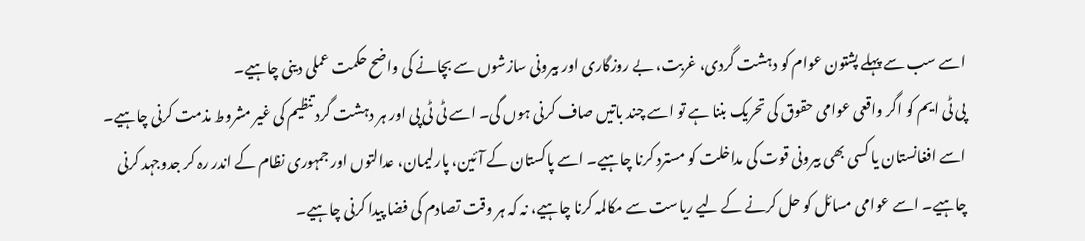اسے سب سے پہلے پشتون عوام کو دہشت گردی، غربت، بے روزگاری اور بیرونی سازشوں سے بچانے کی واضح حکمت عملی دینی چاہیے۔
پی ٹی ایم کو اگر واقعی عوامی حقوق کی تحریک بننا ہے تو اسے چند باتیں صاف کرنی ہوں گی۔ اسے ٹی ٹی پی اور ہر دہشت گرد تنظیم کی غیر مشروط مذمت کرنی چاہیے۔ اسے افغانستان یا کسی بھی بیرونی قوت کی مداخلت کو مسترد کرنا چاہیے۔ اسے پاکستان کے آئین، پارلیمان، عدالتوں اور جمہوری نظام کے اندر رہ کر جدوجہد کرنی چاہیے۔ اسے عوامی مسائل کو حل کرنے کے لیے ریاست سے مکالمہ کرنا چاہیے، نہ کہ ہر وقت تصادم کی فضا پیدا کرنی چاہیے۔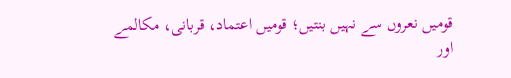قومیں نعروں سے نہیں بنتیں؛ قومیں اعتماد، قربانی، مکالمے اور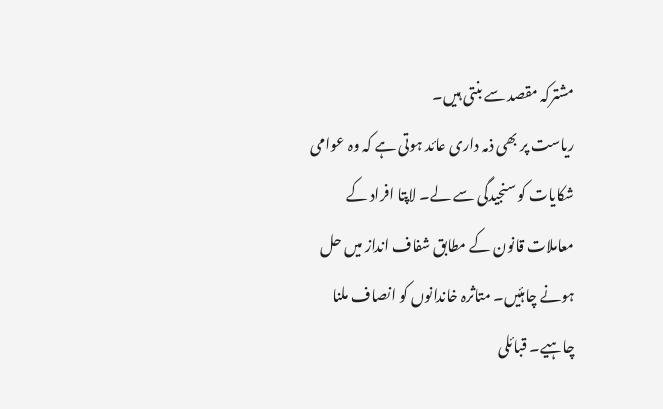مشترکہ مقصد سے بنتی ہیں۔
ریاست پر بھی ذمہ داری عائد ہوتی ہے کہ وہ عوامی شکایات کو سنجیدگی سے لے۔ لاپتا افراد کے معاملات قانون کے مطابق شفاف انداز میں حل ہونے چاہئیں۔ متاثرہ خاندانوں کو انصاف ملنا چاہیے۔ قبائلی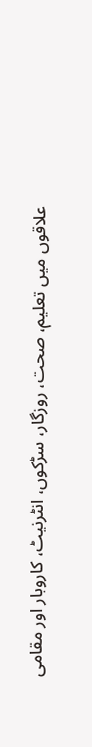علاقوں میں تعلیم، صحت، روزگار، سڑکوں، انٹرنیٹ، کاروبار اور مقامی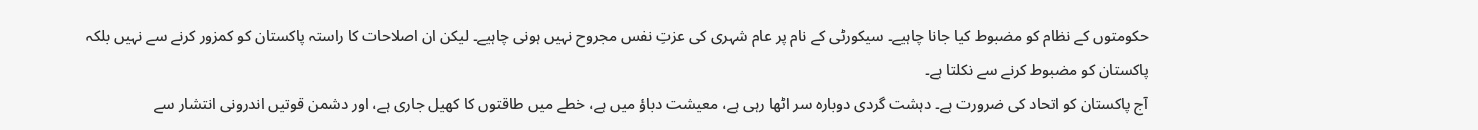حکومتوں کے نظام کو مضبوط کیا جانا چاہیے۔ سیکورٹی کے نام پر عام شہری کی عزتِ نفس مجروح نہیں ہونی چاہیے۔ لیکن ان اصلاحات کا راستہ پاکستان کو کمزور کرنے سے نہیں بلکہ پاکستان کو مضبوط کرنے سے نکلتا ہے۔
آج پاکستان کو اتحاد کی ضرورت ہے۔ دہشت گردی دوبارہ سر اٹھا رہی ہے، معیشت دباؤ میں ہے، خطے میں طاقتوں کا کھیل جاری ہے، اور دشمن قوتیں اندرونی انتشار سے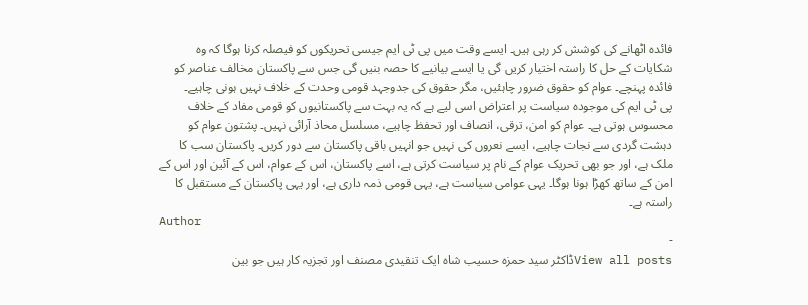فائدہ اٹھانے کی کوشش کر رہی ہیں۔ ایسے وقت میں پی ٹی ایم جیسی تحریکوں کو فیصلہ کرنا ہوگا کہ وہ شکایات کے حل کا راستہ اختیار کریں گی یا ایسے بیانیے کا حصہ بنیں گی جس سے پاکستان مخالف عناصر کو فائدہ پہنچے۔ عوام کو حقوق ضرور چاہئیں، مگر حقوق کی جدوجہد قومی وحدت کے خلاف نہیں ہونی چاہیے۔
پی ٹی ایم کی موجودہ سیاست پر اعتراض اسی لیے ہے کہ یہ بہت سے پاکستانیوں کو قومی مفاد کے خلاف محسوس ہوتی ہے۔ عوام کو امن، ترقی، انصاف اور تحفظ چاہیے، مسلسل محاذ آرائی نہیں۔ پشتون عوام کو دہشت گردی سے نجات چاہیے، ایسے نعروں کی نہیں جو انہیں باقی پاکستان سے دور کریں۔ پاکستان سب کا ملک ہے، اور جو بھی تحریک عوام کے نام پر سیاست کرتی ہے، اسے پاکستان، اس کے عوام، اس کے آئین اور اس کے امن کے ساتھ کھڑا ہونا ہوگا۔ یہی عوامی سیاست ہے، یہی قومی ذمہ داری ہے، اور یہی پاکستان کے مستقبل کا راستہ ہے۔
Author
-
View all postsڈاکٹر سید حمزہ حسیب شاہ ایک تنقیدی مصنف اور تجزیہ کار ہیں جو بین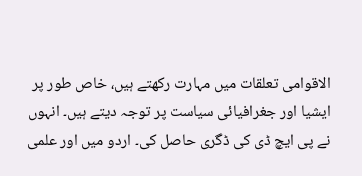الاقوامی تعلقات میں مہارت رکھتے ہیں، خاص طور پر ایشیا اور جغرافیائی سیاست پر توجہ دیتے ہیں۔ انہوں نے پی ایچ ڈی کی ڈگری حاصل کی۔ اردو میں اور علمی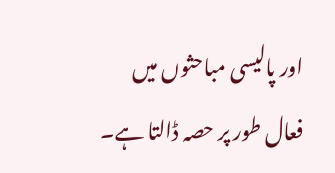اور پالیسی مباحثوں میں فعال طور پر حصہ ڈالتا ہے۔